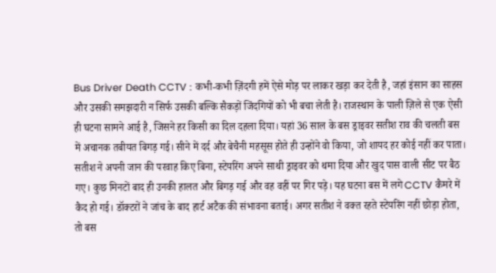Bus Driver Death CCTV : कभी-कभी ज़िंदगी हमें ऐसे मोड़ पर लाकर खड़ा कर देती है, जहां इंसान का साहस और उसकी समझदारी न सिर्फ उसकी बल्कि सैकड़ों जिंदगियों को भी बचा लेती है। राजस्थान के पाली ज़िले से एक ऐसी ही घटना सामने आई है, जिसने हर किसी का दिल दहला दिया। यहां 36 साल के बस ड्राइवर सतीश राव की चलती बस में अचानक तबीयत बिगड़ गई। सीने में दर्द और बेचैनी महसूस होते ही उन्होंने वो किया, जो शायद हर कोई नहीं कर पाता। सतीश ने अपनी जान की परवाह किए बिना, स्टेयरिंग अपने साथी ड्राइवर को थमा दिया और खुद पास वाली सीट पर बैठ गए। कुछ मिनटों बाद ही उनकी हालत और बिगड़ गई और वह वहीं पर गिर पड़े। यह घटना बस में लगे CCTV कैमरे में कैद हो गई। डॉक्टरों ने जांच के बाद हार्ट अटैक की संभावना बताई। अगर सतीश ने वक्त रहते स्टेयरिंग नहीं छोड़ा होता, तो बस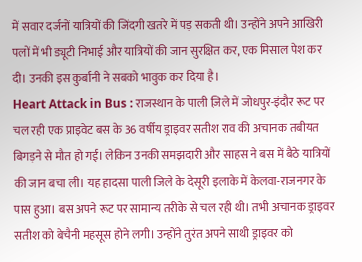में सवार दर्जनों यात्रियों की जिंदगी खतरे में पड़ सकती थी। उन्होंने अपने आखिरी पलों में भी ड्यूटी निभाई और यात्रियों की जान सुरक्षित कर, एक मिसाल पेश कर दी। उनकी इस कुर्बानी ने सबको भावुक कर दिया है।
Heart Attack in Bus : राजस्थान के पाली ज़िले में जोधपुर-इंदौर रूट पर चल रही एक प्राइवेट बस के 36 वर्षीय ड्राइवर सतीश राव की अचानक तबीयत बिगड़ने से मौत हो गई। लेकिन उनकी समझदारी और साहस ने बस में बैठे यात्रियों की जान बचा ली। यह हादसा पाली जिले के देसूरी इलाके में केलवा-राजनगर के पास हुआ। बस अपने रूट पर सामान्य तरीके से चल रही थी। तभी अचानक ड्राइवर सतीश को बेचैनी महसूस होने लगी। उन्होंने तुरंत अपने साथी ड्राइवर को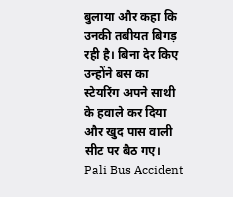बुलाया और कहा कि उनकी तबीयत बिगड़ रही है। बिना देर किए उन्होंने बस का स्टेयरिंग अपने साथी के हवाले कर दिया और खुद पास वाली सीट पर बैठ गए।
Pali Bus Accident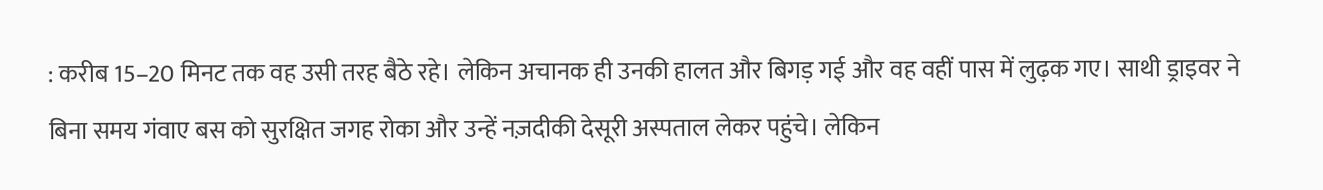: करीब 15–20 मिनट तक वह उसी तरह बैठे रहे। लेकिन अचानक ही उनकी हालत और बिगड़ गई और वह वहीं पास में लुढ़क गए। साथी ड्राइवर ने बिना समय गंवाए बस को सुरक्षित जगह रोका और उन्हें नज़दीकी देसूरी अस्पताल लेकर पहुंचे। लेकिन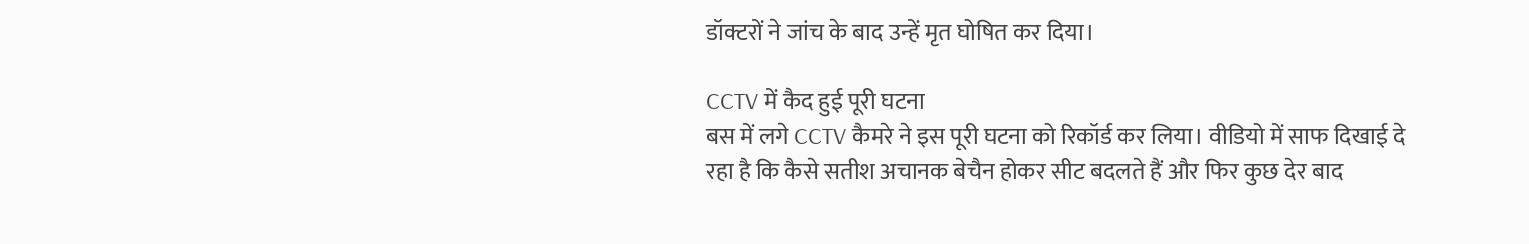डॉक्टरों ने जांच के बाद उन्हें मृत घोषित कर दिया।

CCTV में कैद हुई पूरी घटना
बस में लगे CCTV कैमरे ने इस पूरी घटना को रिकॉर्ड कर लिया। वीडियो में साफ दिखाई दे रहा है कि कैसे सतीश अचानक बेचैन होकर सीट बदलते हैं और फिर कुछ देर बाद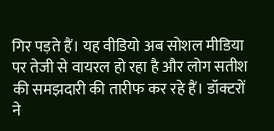गिर पड़ते हैं। यह वीडियो अब सोशल मीडिया पर तेजी से वायरल हो रहा है और लोग सतीश की समझदारी की तारीफ कर रहे हैं। डॉक्टरों ने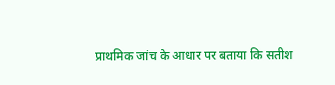प्राथमिक जांच के आधार पर बताया कि सतीश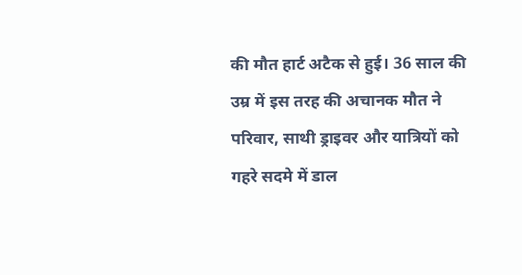की मौत हार्ट अटैक से हुई। 36 साल की उम्र में इस तरह की अचानक मौत ने परिवार, साथी ड्राइवर और यात्रियों को गहरे सदमे में डाल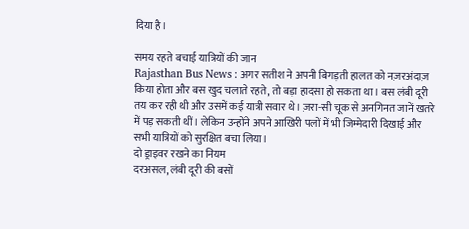दिया है।

समय रहते बचाई यात्रियों की जान
Rajasthan Bus News : अगर सतीश ने अपनी बिगड़ती हालत को नज़रअंदाज़ किया होता और बस खुद चलाते रहते, तो बड़ा हादसा हो सकता था। बस लंबी दूरी तय कर रही थी और उसमें कई यात्री सवार थे। ज़रा-सी चूक से अनगिनत जानें खतरे में पड़ सकती थीं। लेकिन उन्होंने अपने आखिरी पलों में भी जिम्मेदारी दिखाई और सभी यात्रियों को सुरक्षित बचा लिया।
दो ड्राइवर रखने का नियम
दरअसल, लंबी दूरी की बसों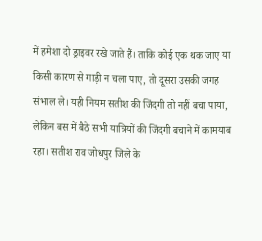में हमेशा दो ड्राइवर रखे जाते हैं। ताकि कोई एक थक जाए या किसी कारण से गाड़ी न चला पाए, तो दूसरा उसकी जगह संभाल ले। यही नियम सतीश की जिंदगी तो नहीं बचा पाया, लेकिन बस में बैठे सभी यात्रियों की जिंदगी बचाने में कामयाब रहा। सतीश राव जोधपुर जिले के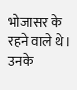भोजासर के रहने वाले थे। उनके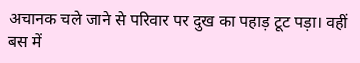अचानक चले जाने से परिवार पर दुख का पहाड़ टूट पड़ा। वहीं बस में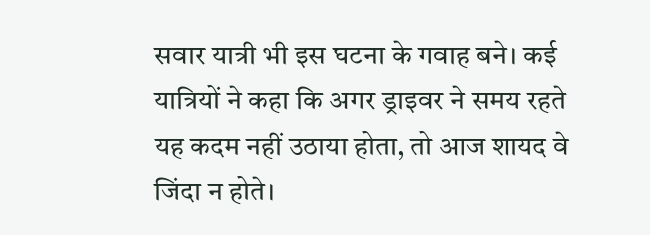सवार यात्री भी इस घटना के गवाह बने। कई यात्रियों ने कहा कि अगर ड्राइवर ने समय रहते यह कदम नहीं उठाया होता, तो आज शायद वे जिंदा न होते।